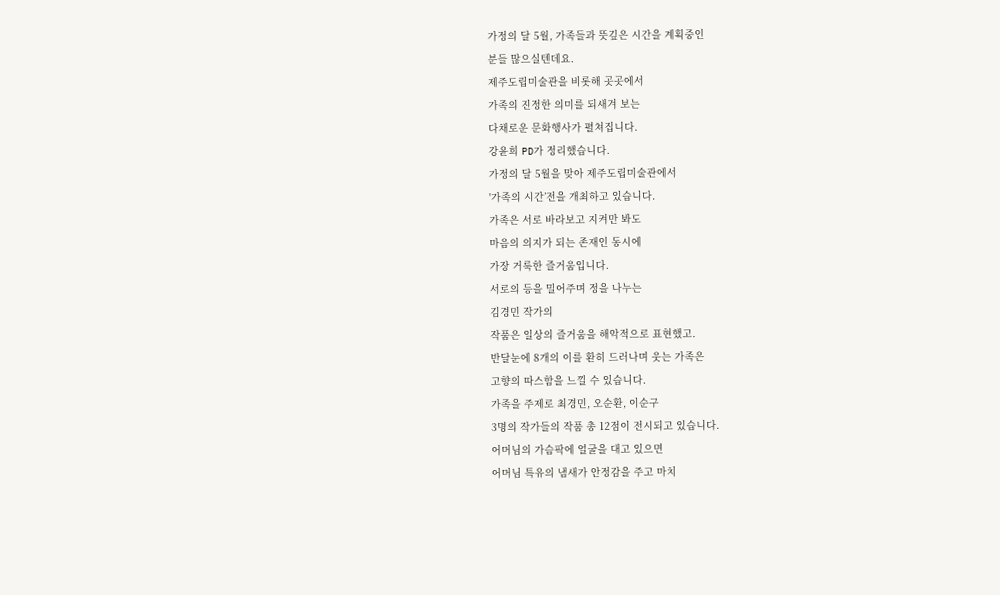가정의 달 5월, 가족들과 뜻깊은 시간을 계획중인
분들 많으실텐데요.
제주도립미술관을 비롯해 곳곳에서
가족의 진정한 의미를 되새겨 보는
다채로운 문화행사가 펼쳐집니다.
강윤희 PD가 정리했습니다.
가정의 달 5월을 맞아 제주도립미술관에서
'가족의 시간’전을 개최하고 있습니다.
가족은 서로 바라보고 지켜만 봐도
마음의 의지가 되는 존재인 동시에
가장 거룩한 즐거움입니다.
서로의 등을 밀어주며 정을 나누는
김경민 작가의
작품은 일상의 즐거움을 해악적으로 표현했고.
반달눈에 8개의 이를 환히 드러나며 웃는 가족은
고향의 따스함을 느낄 수 있습니다.
가족을 주제로 최경민, 오순환, 이순구
3명의 작가들의 작품 총 12점이 전시되고 있습니다.
어머님의 가슴팍에 얼굴을 대고 있으면
어머님 특유의 냄새가 안정감을 주고 마치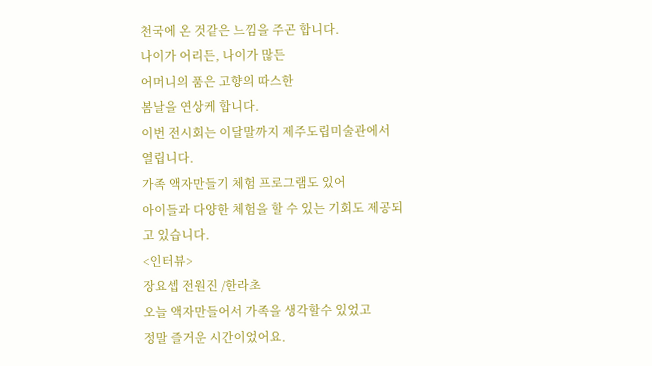천국에 온 것같은 느낌을 주곤 합니다.
나이가 어리든, 나이가 많든
어머니의 품은 고향의 따스한
봄날을 연상케 합니다.
이번 전시회는 이달말까지 제주도립미술관에서
열립니다.
가족 액자만들기 체험 프로그램도 있어
아이들과 다양한 체험을 할 수 있는 기회도 제공되고 있습니다.
<인터뷰>
장요셉 전원진 /한라초
오늘 액자만들어서 가족을 생각할수 있었고
정말 즐거운 시간이었어요.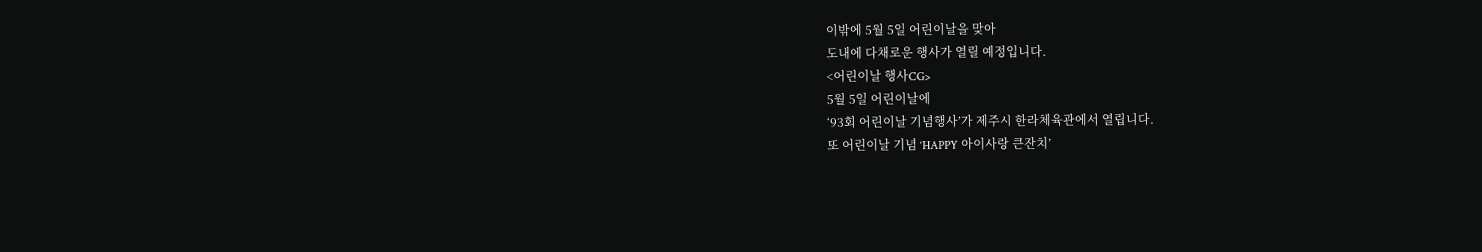이밖에 5월 5일 어린이날을 맞아
도내에 다채로운 행사가 열릴 예정입니다.
<어린이날 행사CG>
5월 5일 어린이날에
‘93회 어린이날 기념행사’가 제주시 한라체육관에서 열립니다.
또 어린이날 기념 ‘HAPPY 아이사랑 큰잔치’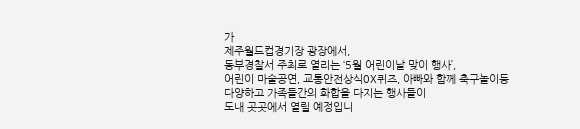가
제주월드컵경기장 광장에서,
동부경찰서 주최로 열리는 ‘5월 어린이날 맞이 행사’,
어린이 마술공연, 교통안전상식OX퀴즈, 아빠와 함께 축구놀이등
다양하고 가족들간의 화합을 다지는 행사들이
도내 곳곳에서 열릴 예정입니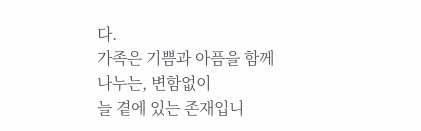다.
가족은 기쁨과 아픔을 함께 나누는, 변함없이
늘 곁에 있는 존재입니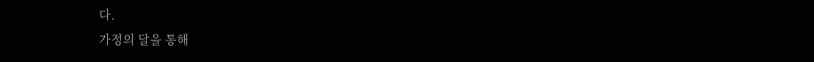다.
가정의 달을 통해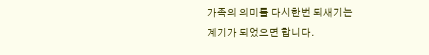가족의 의미를 다시한번 되새기는
계기가 되었으면 합니다.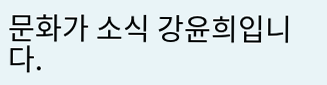문화가 소식 강윤희입니다.